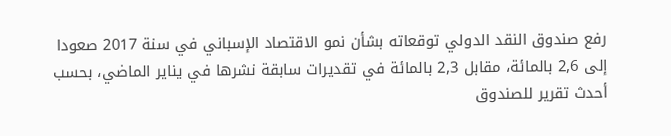رفع صندوق النقد الدولي توقعاته بشأن نمو الاقتصاد الإسباني في سنة 2017 صعودا إلى 2,6 بالمائة، مقابل 2,3 بالمائة في تقديرات سابقة نشرها في يناير الماضي، بحسب أحدث تقرير للصندوق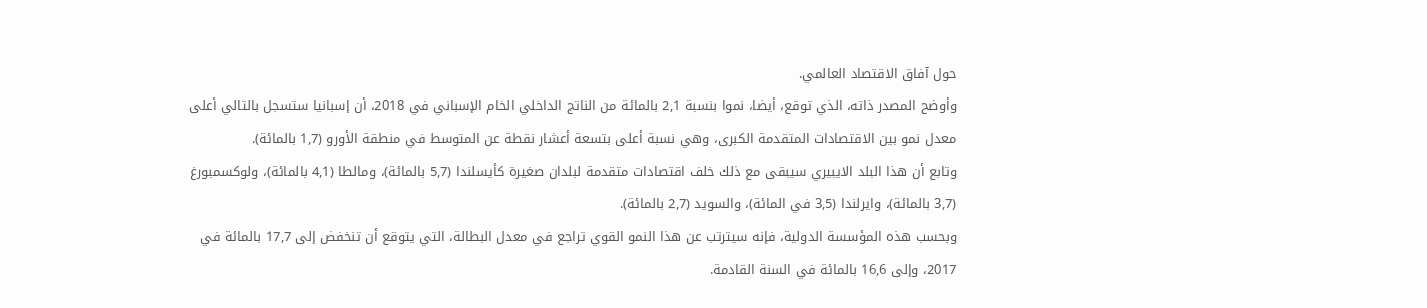حول آفاق الاقتصاد العالمي.
وأوضح المصدر ذاته، الذي توقع، أيضا، نموا بنسبة 2,1 بالمائة من الناتج الداخلي الخام الإسباني في 2018، أن إسبانيا ستسجل بالتالي أعلى معدل نمو بين الاقتصادات المتقدمة الكبرى، وهي نسبة أعلى بتسعة أعشار نقطة عن المتوسط في منطقة الأورو (1,7 بالمائة).
وتابع أن هذا البلد الايبيري سيبقى مع ذلك خلف اقتصادات متقدمة لبلدان صغيرة كأيسلندا (5,7 بالمائة)، ومالطا (4,1 بالمائة)، ولوكسمبورغ (3,7 بالمائة)، وايرلندا (3,5 في المائة)، والسويد (2,7 بالمائة).
وبحسب هذه المؤسسة الدولية، فإنه سيترتب عن هذا النمو القوي تراجع في معدل البطالة، التي يتوقع أن تنخفض إلى 17,7 بالمائة في 2017، وإلى 16,6 بالمائة في السنة القادمة.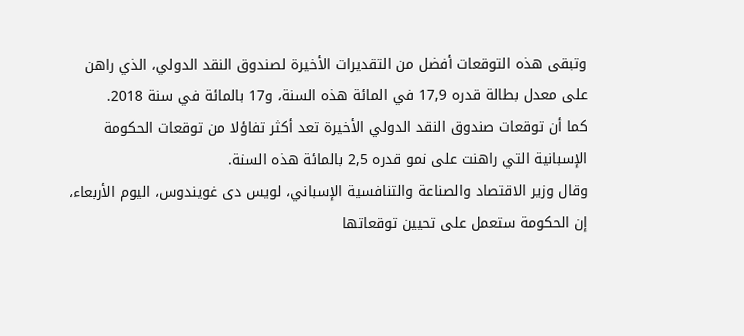وتبقى هذه التوقعات أفضل من التقديرات الأخيرة لصندوق النقد الدولي، الذي راهن على معدل بطالة قدره 17,9 في المائة هذه السنة، و17 بالمائة في سنة 2018.
كما أن توقعات صندوق النقد الدولي الأخيرة تعد أكثر تفاؤلا من توقعات الحكومة الإسبانية التي راهنت على نمو قدره 2,5 بالمائة هذه السنة.
وقال وزير الاقتصاد والصناعة والتنافسية الإسباني، لويس دى غويندوس، اليوم الأربعاء، إن الحكومة ستعمل على تحيين توقعاتها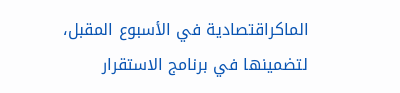الماكراقتصادية في الأسبوع المقبل، لتضمينها في برنامج الاستقرار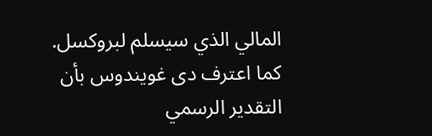المالي الذي سيسلم لبروكسل.
كما اعترف دى غويندوس بأن التقدير الرسمي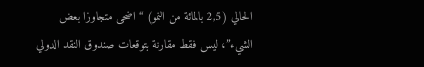الحالي (2,5 بالمائة من النمو) “اضحى متجاوزا بعض الشيء”، ليس فقط مقارنة بتوقعات صندوق النقد الدولي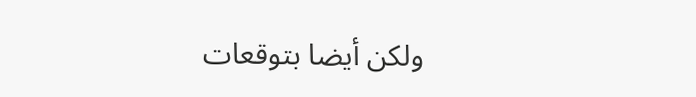ولكن أيضا بتوقعات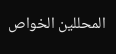المحللين الخواص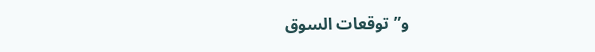و”توقعات السوق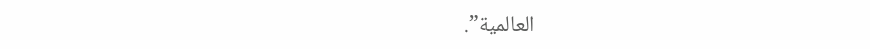العالمية”.